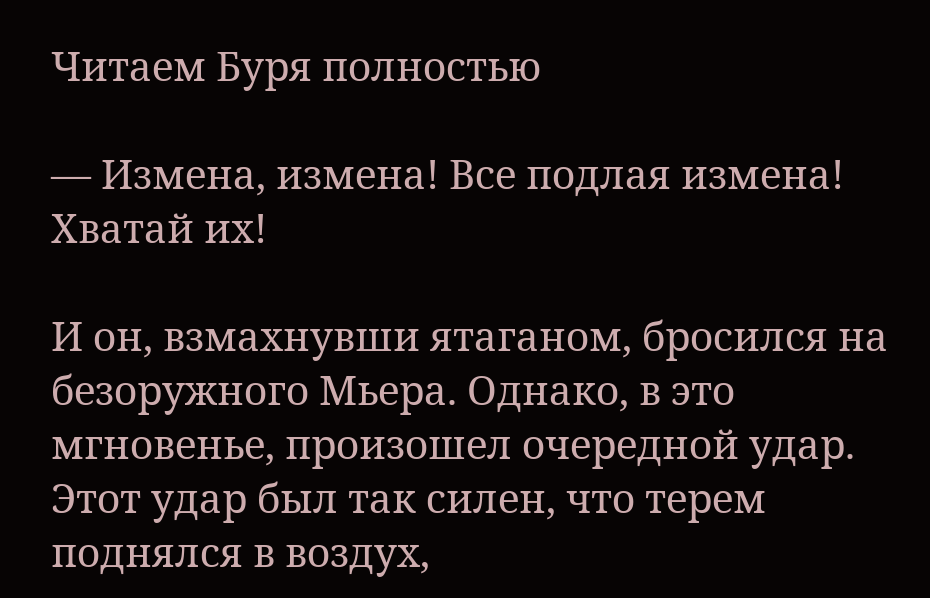Читаем Буря полностью

— Измена, измена! Все подлая измена! Хватай их!

И он, взмахнувши ятаганом, бросился на безоружного Мьера. Однако, в это мгновенье, произошел очередной удар. Этот удар был так силен, что терем поднялся в воздух,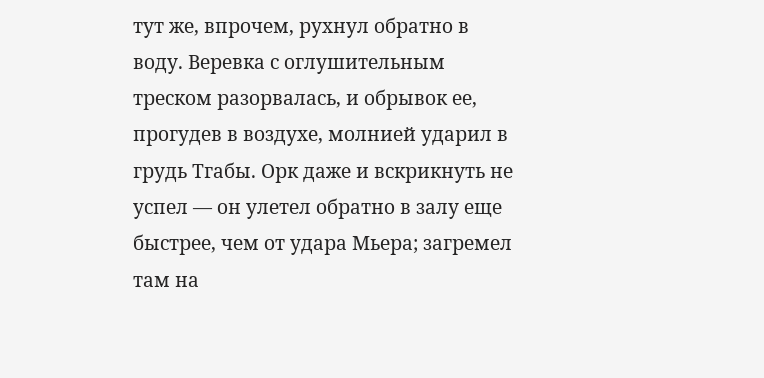тут же, впрочем, рухнул обратно в воду. Веревка с оглушительным треском разорвалась, и обрывок ее, прогудев в воздухе, молнией ударил в грудь Тгабы. Орк даже и вскрикнуть не успел — он улетел обратно в залу еще быстрее, чем от удара Мьера; загремел там на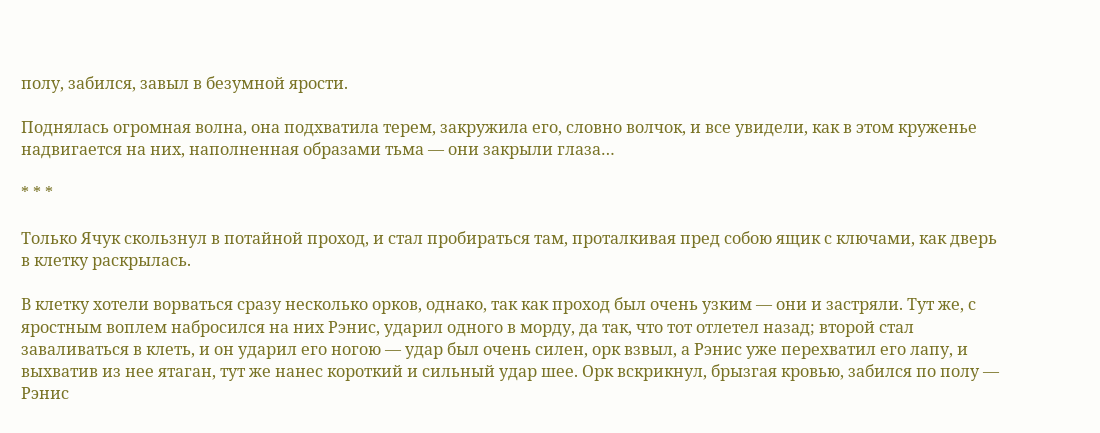полу, забился, завыл в безумной ярости.

Поднялась огромная волна, она подхватила терем, закружила его, словно волчок, и все увидели, как в этом круженье надвигается на них, наполненная образами тьма — они закрыли глаза…

* * *

Только Ячук скользнул в потайной проход, и стал пробираться там, проталкивая пред собою ящик с ключами, как дверь в клетку раскрылась.

В клетку хотели ворваться сразу несколько орков, однако, так как проход был очень узким — они и застряли. Тут же, с яростным воплем набросился на них Рэнис, ударил одного в морду, да так, что тот отлетел назад; второй стал заваливаться в клеть, и он ударил его ногою — удар был очень силен, орк взвыл, а Рэнис уже перехватил его лапу, и выхватив из нее ятаган, тут же нанес короткий и сильный удар шее. Орк вскрикнул, брызгая кровью, забился по полу — Рэнис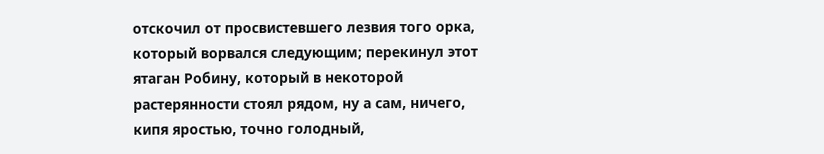отскочил от просвистевшего лезвия того орка, который ворвался следующим; перекинул этот ятаган Робину, который в некоторой растерянности стоял рядом, ну а сам, ничего, кипя яростью, точно голодный,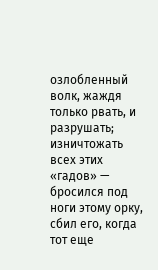озлобленный волк, жаждя только рвать, и разрушать; изничтожать всех этих «гадов» — бросился под ноги этому орку, сбил его, когда тот еще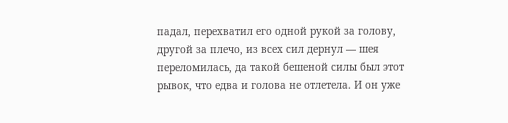падал, перехватил его одной рукой за голову, другой за плечо, из всех сил дернул — шея переломилась, да такой бешеной силы был этот рывок, что едва и голова не отлетела. И он уже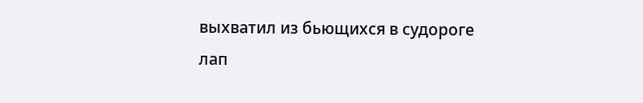выхватил из бьющихся в судороге лап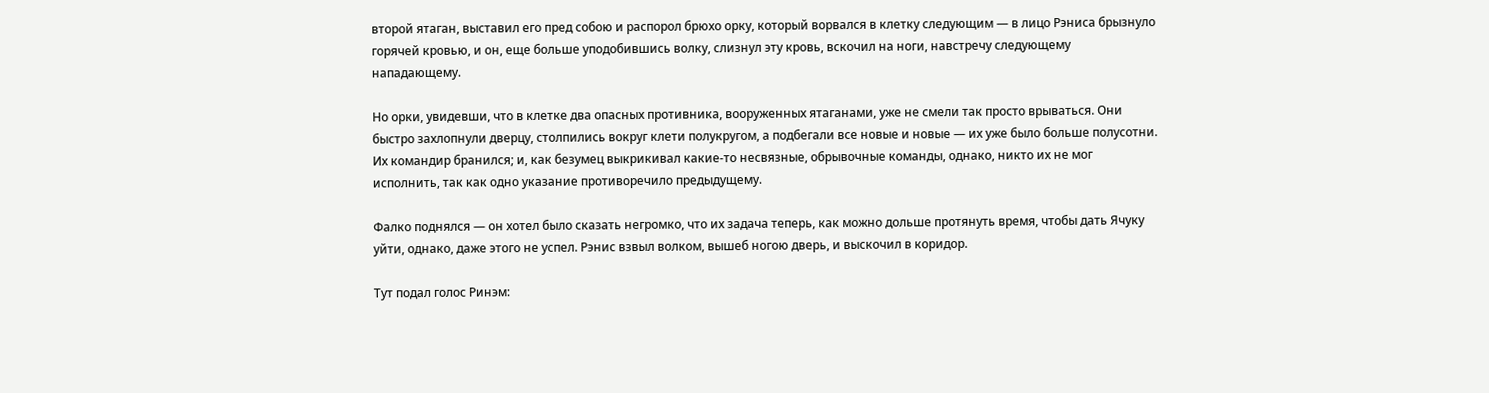второй ятаган, выставил его пред собою и распорол брюхо орку, который ворвался в клетку следующим — в лицо Рэниса брызнуло горячей кровью, и он, еще больше уподобившись волку, слизнул эту кровь, вскочил на ноги, навстречу следующему нападающему.

Но орки, увидевши, что в клетке два опасных противника, вооруженных ятаганами, уже не смели так просто врываться. Они быстро захлопнули дверцу, столпились вокруг клети полукругом, а подбегали все новые и новые — их уже было больше полусотни. Их командир бранился; и, как безумец выкрикивал какие-то несвязные, обрывочные команды, однако, никто их не мог исполнить, так как одно указание противоречило предыдущему.

Фалко поднялся — он хотел было сказать негромко, что их задача теперь, как можно дольше протянуть время, чтобы дать Ячуку уйти, однако, даже этого не успел. Рэнис взвыл волком, вышеб ногою дверь, и выскочил в коридор.

Тут подал голос Ринэм: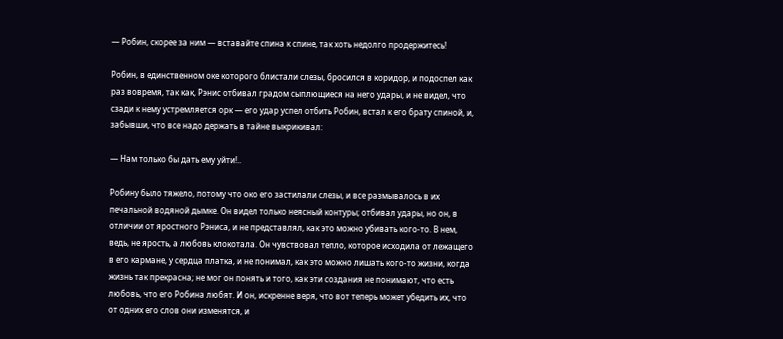— Робин, скорее за ним — вставайте спина к спине, так хоть недолго продержитесь!

Робин, в единственном оке которого блистали слезы, бросился в коридор, и подоспел как раз вовремя, так как, Рэнис отбивал градом сыплющиеся на него удары, и не видел, что сзади к нему устремляется орк — его удар успел отбить Робин, встал к его брату спиной, и, забывши, что все надо держать в тайне выкрикивал:

— Нам только бы дать ему уйти!..

Робину было тяжело, потому что око его застилали слезы, и все размывалось в их печальной водяной дымке. Он видел только неясный контуры; отбивал удары, но он, в отличии от яростного Рэниса, и не представлял, как это можно убивать кого-то. В нем, ведь, не ярость, а любовь клокотала. Он чувствовал тепло, которое исходила от лежащего в его кармане, у сердца платка, и не понимал, как это можно лишать кого-то жизни, когда жизнь так прекрасна; не мог он понять и того, как эти создания не понимают, что есть любовь, что его Робина любят. И он, искренне веря, что вот теперь может убедить их, что от одних его слов они изменятся, и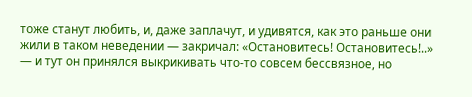тоже станут любить, и, даже заплачут, и удивятся, как это раньше они жили в таком неведении — закричал: «Остановитесь! Остановитесь!..» — и тут он принялся выкрикивать что-то совсем бессвязное, но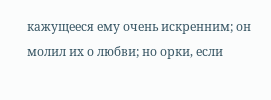кажущееся ему очень искренним; он молил их о любви; но орки, если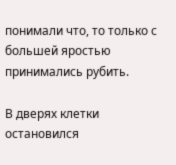понимали что, то только с большей яростью принимались рубить.

В дверях клетки остановился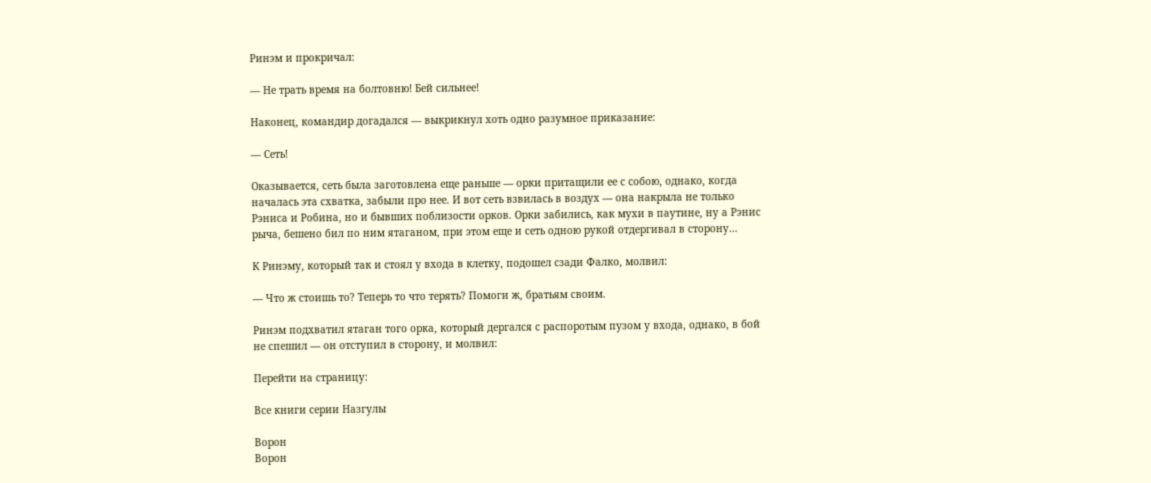Ринэм и прокричал:

— Не трать время на болтовню! Бей сильнее!

Наконец, командир догадался — выкрикнул хоть одно разумное приказание:

— Сеть!

Оказывается, сеть была заготовлена еще раньше — орки притащили ее с собою, однако, когда началась эта схватка, забыли про нее. И вот сеть взвилась в воздух — она накрыла не только Рэниса и Робина, но и бывших поблизости орков. Орки забились, как мухи в паутине, ну а Рэнис рыча, бешено бил по ним ятаганом, при этом еще и сеть одною рукой отдергивал в сторону…

К Ринэму, который так и стоял у входа в клетку, подошел сзади Фалко, молвил:

— Что ж стоишь то? Теперь то что терять? Помоги ж, братьям своим.

Ринэм подхватил ятаган того орка, который дергался с распоротым пузом у входа, однако, в бой не спешил — он отступил в сторону, и молвил:

Перейти на страницу:

Все книги серии Назгулы

Ворон
Ворон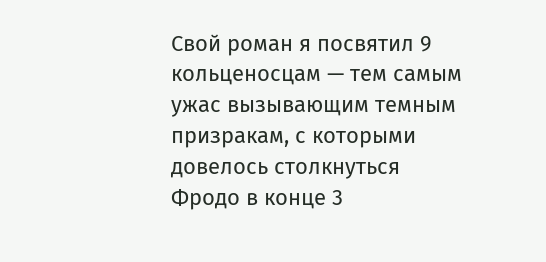Свой роман я посвятил 9 кольценосцам — тем самым ужас вызывающим темным призракам, с которыми довелось столкнуться Фродо в конце 3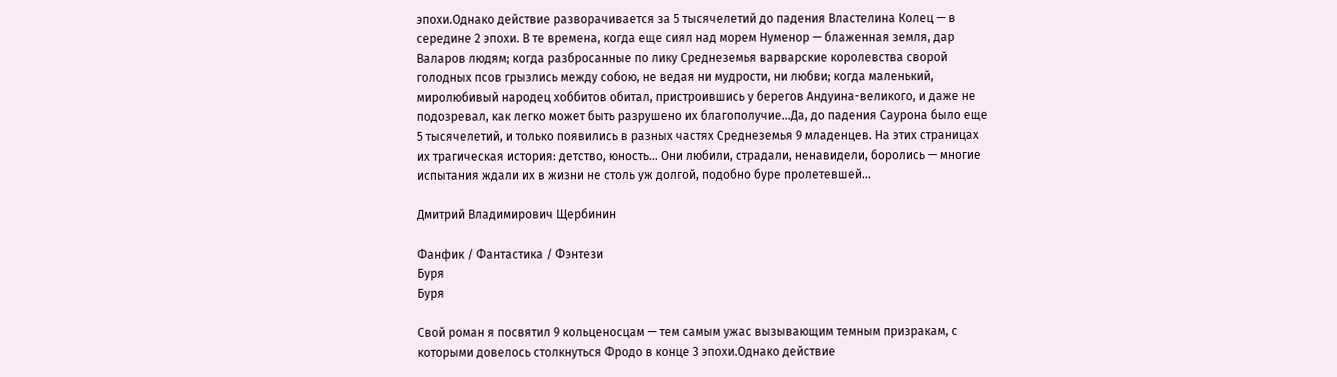эпохи.Однако действие разворачивается за 5 тысячелетий до падения Властелина Колец — в середине 2 эпохи. В те времена, когда еще сиял над морем Нуменор — блаженная земля, дар Валаров людям; когда разбросанные по лику Среднеземья варварские королевства сворой голодных псов грызлись между собою, не ведая ни мудрости, ни любви; когда маленький, миролюбивый народец хоббитов обитал, пристроившись у берегов Андуина-великого, и даже не подозревал, как легко может быть разрушено их благополучие…Да, до падения Саурона было еще 5 тысячелетий, и только появились в разных частях Среднеземья 9 младенцев. На этих страницах их трагическая история: детство, юность… Они любили, страдали, ненавидели, боролись — многие испытания ждали их в жизни не столь уж долгой, подобно буре пролетевшей…

Дмитрий Владимирович Щербинин

Фанфик / Фантастика / Фэнтези
Буря
Буря

Свой роман я посвятил 9 кольценосцам — тем самым ужас вызывающим темным призракам, с которыми довелось столкнуться Фродо в конце 3 эпохи.Однако действие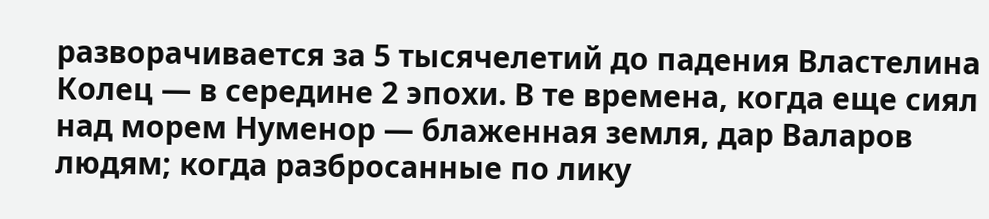разворачивается за 5 тысячелетий до падения Властелина Колец — в середине 2 эпохи. В те времена, когда еще сиял над морем Нуменор — блаженная земля, дар Валаров людям; когда разбросанные по лику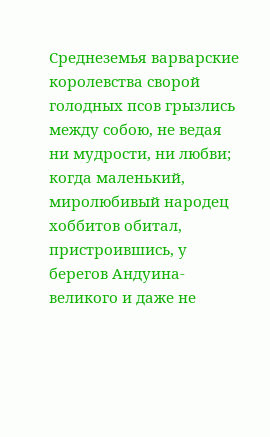Среднеземья варварские королевства сворой голодных псов грызлись между собою, не ведая ни мудрости, ни любви; когда маленький, миролюбивый народец хоббитов обитал, пристроившись, у берегов Андуина-великого и даже не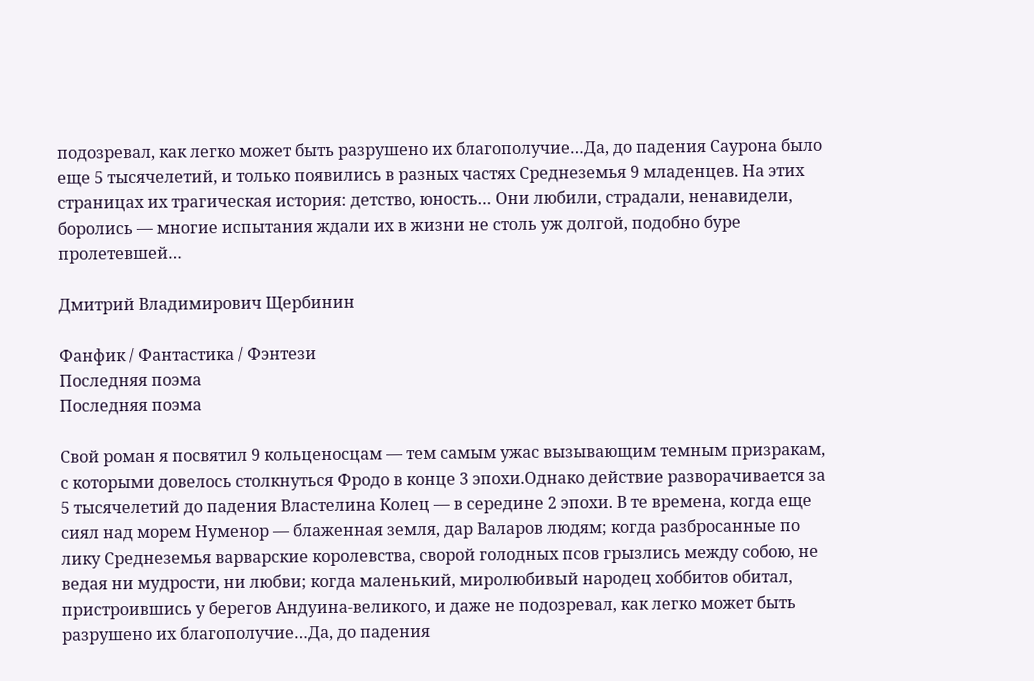подозревал, как легко может быть разрушено их благополучие…Да, до падения Саурона было еще 5 тысячелетий, и только появились в разных частях Среднеземья 9 младенцев. На этих страницах их трагическая история: детство, юность… Они любили, страдали, ненавидели, боролись — многие испытания ждали их в жизни не столь уж долгой, подобно буре пролетевшей…

Дмитрий Владимирович Щербинин

Фанфик / Фантастика / Фэнтези
Последняя поэма
Последняя поэма

Свой роман я посвятил 9 кольценосцам — тем самым ужас вызывающим темным призракам, с которыми довелось столкнуться Фродо в конце 3 эпохи.Однако действие разворачивается за 5 тысячелетий до падения Властелина Колец — в середине 2 эпохи. В те времена, когда еще сиял над морем Нуменор — блаженная земля, дар Валаров людям; когда разбросанные по лику Среднеземья варварские королевства, сворой голодных псов грызлись между собою, не ведая ни мудрости, ни любви; когда маленький, миролюбивый народец хоббитов обитал, пристроившись у берегов Андуина-великого, и даже не подозревал, как легко может быть разрушено их благополучие…Да, до падения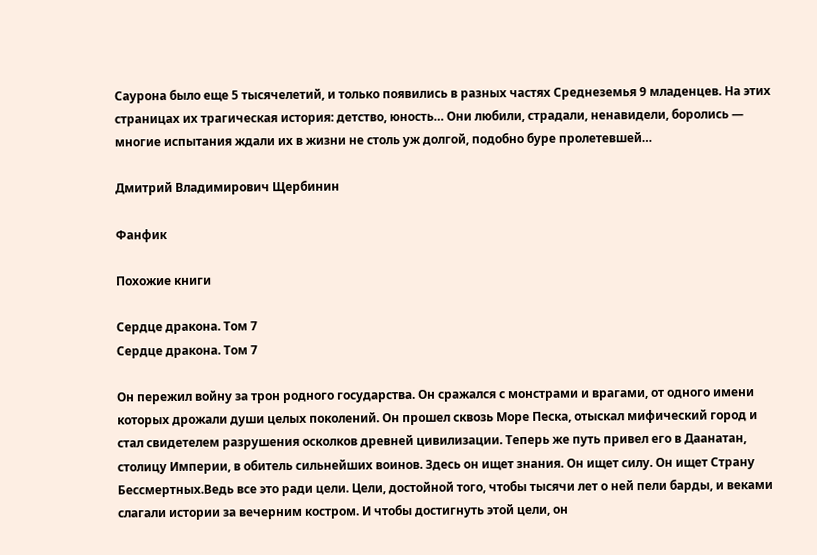Саурона было еще 5 тысячелетий, и только появились в разных частях Среднеземья 9 младенцев. На этих страницах их трагическая история: детство, юность… Они любили, страдали, ненавидели, боролись — многие испытания ждали их в жизни не столь уж долгой, подобно буре пролетевшей…

Дмитрий Владимирович Щербинин

Фанфик

Похожие книги

Сердце дракона. Том 7
Сердце дракона. Том 7

Он пережил войну за трон родного государства. Он сражался с монстрами и врагами, от одного имени которых дрожали души целых поколений. Он прошел сквозь Море Песка, отыскал мифический город и стал свидетелем разрушения осколков древней цивилизации. Теперь же путь привел его в Даанатан, столицу Империи, в обитель сильнейших воинов. Здесь он ищет знания. Он ищет силу. Он ищет Страну Бессмертных.Ведь все это ради цели. Цели, достойной того, чтобы тысячи лет о ней пели барды, и веками слагали истории за вечерним костром. И чтобы достигнуть этой цели, он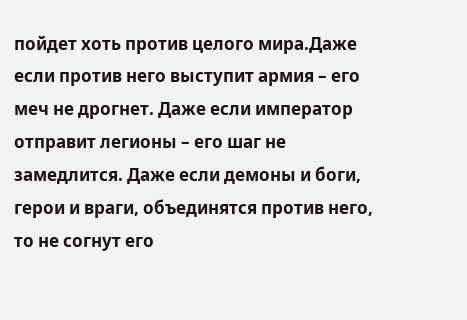пойдет хоть против целого мира.Даже если против него выступит армия – его меч не дрогнет. Даже если император отправит легионы – его шаг не замедлится. Даже если демоны и боги, герои и враги, объединятся против него, то не согнут его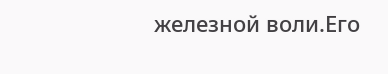железной воли.Его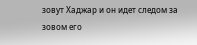зовут Хаджар и он идет следом за зовом его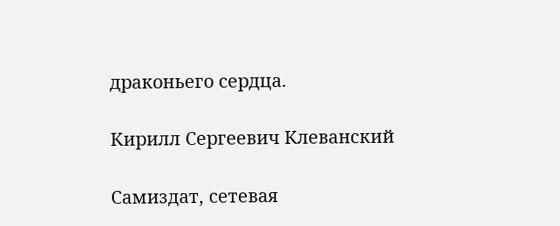драконьего сердца.

Кирилл Сергеевич Клеванский

Самиздат, сетевая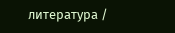литература /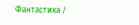Фантастика /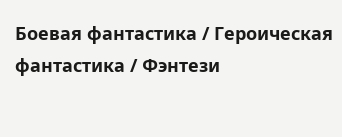Боевая фантастика / Героическая фантастика / Фэнтези